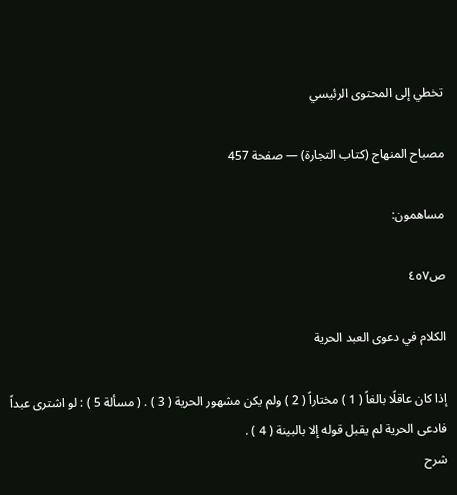تخطي إلى المحتوى الرئيسي

مصباح المنهاج (كتاب التجارة) — صفحة 457

مساهمون:

ص٤٥٧

الكلام في دعوى العبد الحرية

إذا كان عاقلًا بالغاً ( 1 ) مختاراً ( 2 ) ولم يكن مشهور الحرية ( 3 ) . ( مسألة 5 ) : لو اشترى عبداً فادعى الحرية لم يقبل قوله إلا بالبينة ( 4 ) .
شرح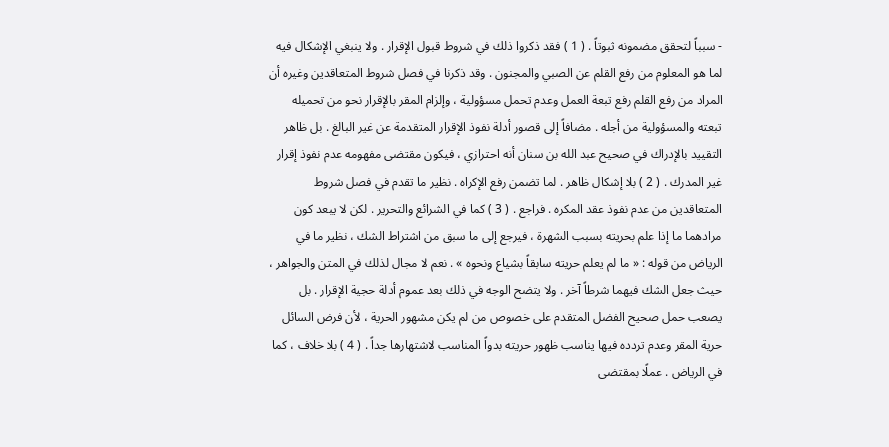- سبباً لتحقق مضمونه ثبوتاً . ( 1 ) فقد ذكروا ذلك في شروط قبول الإقرار . ولا ينبغي الإشكال فيه لما هو المعلوم من رفع القلم عن الصبي والمجنون . وقد ذكرنا في فصل شروط المتعاقدين وغيره أن المراد من رفع القلم رفع تبعة العمل وعدم تحمل مسؤولية ، وإلزام المقر بالإقرار نحو من تحميله تبعته والمسؤولية من أجله . مضافاً إلى قصور أدلة نفوذ الإقرار المتقدمة عن غير البالغ . بل ظاهر التقييد بالإدراك في صحيح عبد الله بن سنان أنه احترازي ، فيكون مقتضى مفهومه عدم نفوذ إقرار غير المدرك . ( 2 ) بلا إشكال ظاهر . لما تضمن رفع الإكراه . نظير ما تقدم في فصل شروط المتعاقدين من عدم نفوذ عقد المكره . فراجع . ( 3 ) كما في الشرائع والتحرير . لكن لا يبعد كون مرادهما ما إذا علم بحريته بسبب الشهرة ، فيرجع إلى ما سبق من اشتراط الشك ، نظير ما في الرياض من قوله : « ما لم يعلم حريته سابقاً بشياع ونحوه » . نعم لا مجال لذلك في المتن والجواهر ، حيث جعل الشك فيهما شرطاً آخر . ولا يتضح الوجه في ذلك بعد عموم أدلة حجية الإقرار . بل يصعب حمل صحيح الفضل المتقدم على خصوص من لم يكن مشهور الحرية ، لأن فرض السائل حرية المقر وعدم تردده فيها يناسب ظهور حريته بدواً المناسب لاشتهارها جداً . ( 4 ) بلا خلاف ، كما في الرياض . عملًا بمقتضى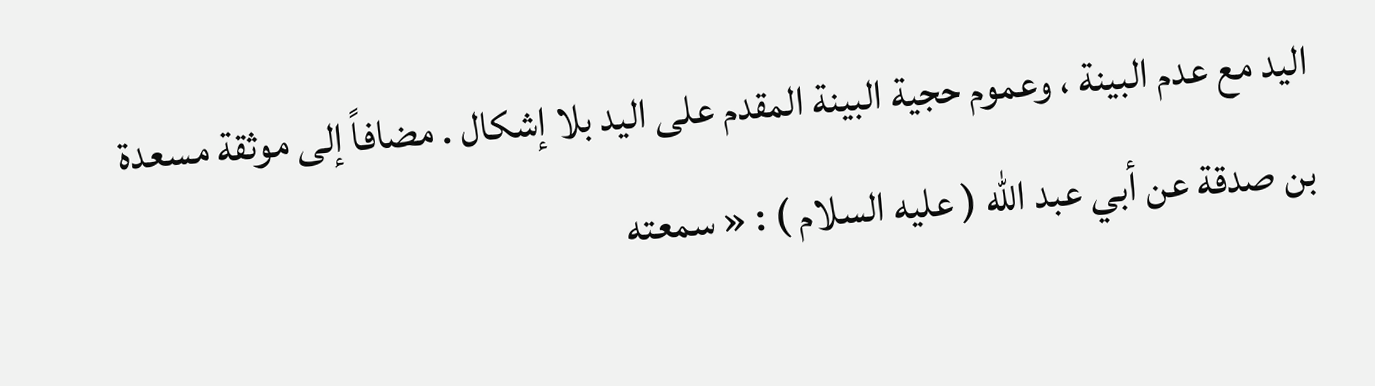اليد مع عدم البينة ، وعموم حجية البينة المقدم على اليد بلا إشكال . مضافاً إلى موثقة مسعدة بن صدقة عن أبي عبد الله ( عليه السلام ) : « سمعته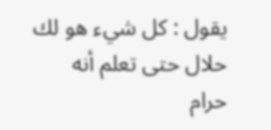يقول : كل شيء هو لك حلال حتى تعلم أنه حرام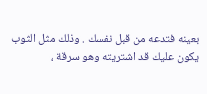بعينه فتدعه من قبل نفسك . وذلك مثل الثوب يكون عليك قد اشتريته وهو سرقة ،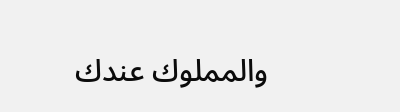والمملوك عندك